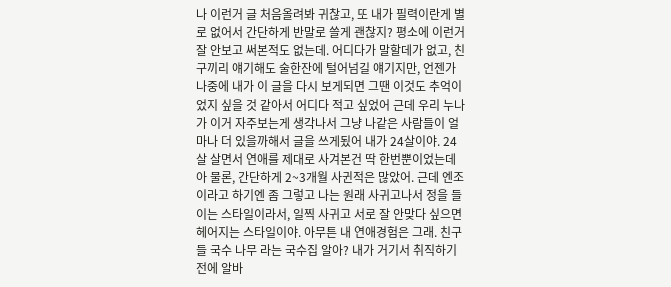나 이런거 글 처음올려봐 귀찮고, 또 내가 필력이란게 별로 없어서 간단하게 반말로 쓸게 괜찮지? 평소에 이런거 잘 안보고 써본적도 없는데. 어디다가 말할데가 없고, 친구끼리 얘기해도 술한잔에 털어넘길 얘기지만, 언젠가 나중에 내가 이 글을 다시 보게되면 그땐 이것도 추억이었지 싶을 것 같아서 어디다 적고 싶었어 근데 우리 누나가 이거 자주보는게 생각나서 그냥 나같은 사람들이 얼마나 더 있을까해서 글을 쓰게됬어 내가 24살이야. 24살 살면서 연애를 제대로 사겨본건 딱 한번뿐이었는데 아 물론, 간단하게 2~3개월 사귄적은 많았어. 근데 엔조이라고 하기엔 좀 그렇고 나는 원래 사귀고나서 정을 들이는 스타일이라서, 일찍 사귀고 서로 잘 안맞다 싶으면 헤어지는 스타일이야. 아무튼 내 연애경험은 그래. 친구들 국수 나무 라는 국수집 알아? 내가 거기서 취직하기전에 알바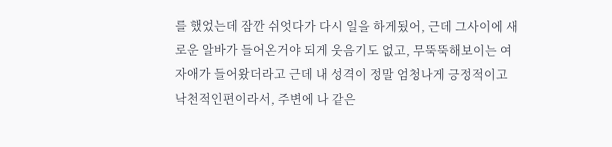를 했었는데 잠깐 쉬엇다가 다시 일을 하게됬어, 근데 그사이에 새로운 알바가 들어온거야 되게 웃음기도 없고, 무뚝뚝해보이는 여자애가 들어왔더라고 근데 내 성격이 정말 엄청나게 긍정적이고 낙천적인편이라서, 주변에 나 같은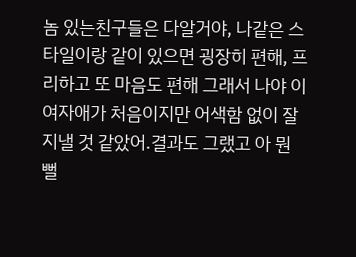놈 있는친구들은 다알거야, 나같은 스타일이랑 같이 있으면 굉장히 편해, 프리하고 또 마음도 편해 그래서 나야 이 여자애가 처음이지만 어색함 없이 잘 지낼 것 같았어.결과도 그랬고 아 뭔 뻘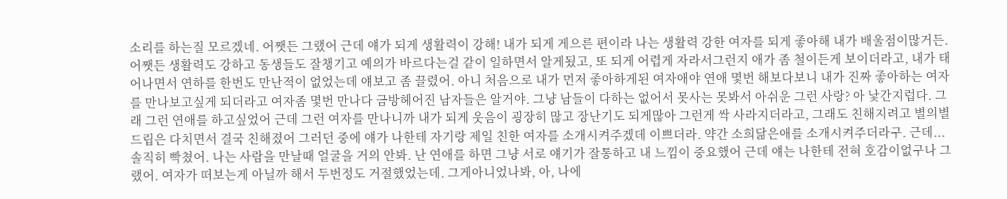소리를 하는질 모르겠네. 어쨋든 그랬어 근데 얘가 되게 생활력이 강해! 내가 되게 게으른 편이라 나는 생활력 강한 여자를 되게 좋아해 내가 배울점이많거든. 어쨋든 생활력도 강하고 동생들도 잘챙기고 예의가 바르다는걸 같이 일하면서 알게됬고, 또 되게 어렵게 자라서그런지 애가 좀 철이든게 보이더라고, 내가 태어나면서 연하를 한번도 만난적이 없었는데 얘보고 좀 끌렸어. 아니 처음으로 내가 먼저 좋아하게된 여자애야 연애 몇번 해보다보니 내가 진짜 좋아하는 여자를 만나보고싶게 되더라고 여자좀 몇번 만나다 금방헤어진 남자들은 알거야. 그냥 남들이 다하는 없어서 못사는 못봐서 아쉬운 그런 사랑? 아 낯간지럽다. 그래 그런 연애를 하고싶었어 근데 그런 여자를 만나니까 내가 되게 웃음이 굉장히 많고 장난기도 되게많아 그런게 싹 사라지더라고, 그래도 친해지려고 별의별 드립은 다치면서 결국 친해졌어 그러던 중에 얘가 나한테 자기랑 제일 친한 여자를 소개시켜주겠데 이쁘더라. 약간 소희닮은애를 소개시켜주더라구. 근데... 솔직히 빡쳤어. 나는 사람을 만날때 얼굴을 거의 안봐. 난 연애를 하면 그냥 서로 얘기가 잘통하고 내 느낌이 중요했어 근데 얘는 나한테 전혀 호감이없구나 그랬어. 여자가 떠보는게 아닐까 해서 두번정도 거절했었는데. 그게아니었나봐, 아, 나에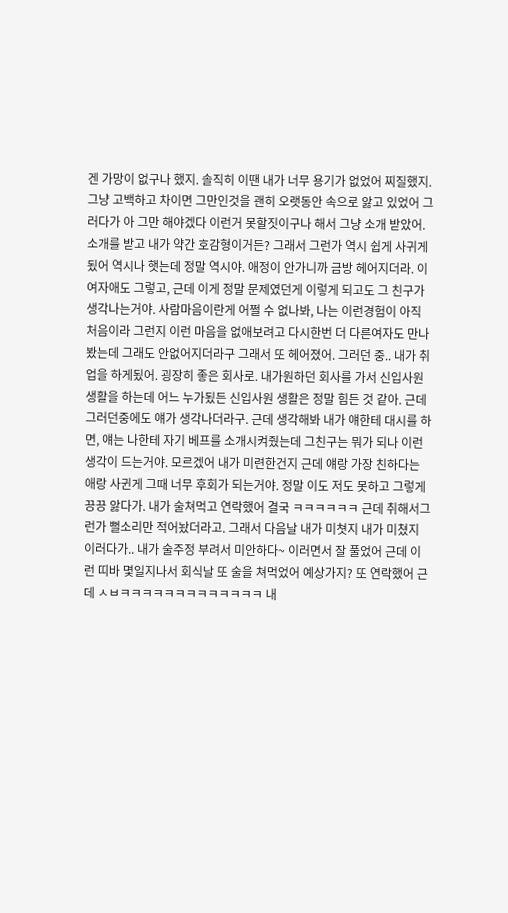겐 가망이 없구나 했지. 솔직히 이땐 내가 너무 용기가 없었어 찌질했지. 그냥 고백하고 차이면 그만인것을 괜히 오랫동안 속으로 앓고 있었어 그러다가 아 그만 해야겠다 이런거 못할짓이구나 해서 그냥 소개 받았어. 소개를 받고 내가 약간 호감형이거든? 그래서 그런가 역시 쉽게 사귀게됬어 역시나 햇는데 정말 역시야. 애정이 안가니까 금방 헤어지더라. 이 여자애도 그렇고, 근데 이게 정말 문제였던게 이렇게 되고도 그 친구가 생각나는거야. 사람마음이란게 어쩔 수 없나봐, 나는 이런경험이 아직 처음이라 그런지 이런 마음을 없애보려고 다시한번 더 다른여자도 만나봤는데 그래도 안없어지더라구 그래서 또 헤어졌어. 그러던 중.. 내가 취업을 하게됬어. 굉장히 좋은 회사로. 내가원하던 회사를 가서 신입사원 생활을 하는데 어느 누가됬든 신입사원 생활은 정말 힘든 것 같아. 근데 그러던중에도 얘가 생각나더라구. 근데 생각해봐 내가 얘한테 대시를 하면, 얘는 나한테 자기 베프를 소개시켜줬는데 그친구는 뭐가 되나 이런생각이 드는거야. 모르겠어 내가 미련한건지 근데 얘랑 가장 친하다는 애랑 사귄게 그때 너무 후회가 되는거야. 정말 이도 저도 못하고 그렇게 끙끙 앓다가. 내가 술쳐먹고 연락했어 결국 ㅋㅋㅋㅋㅋㅋ 근데 취해서그런가 뻘소리만 적어놨더라고. 그래서 다음날 내가 미쳣지 내가 미쳤지 이러다가.. 내가 술주정 부려서 미안하다~ 이러면서 잘 풀었어 근데 이런 띠바 몇일지나서 회식날 또 술을 쳐먹었어 예상가지? 또 연락했어 근데 ㅅㅂㅋㅋㅋㅋㅋㅋㅋㅋㅋㅋㅋㅋㅋ 내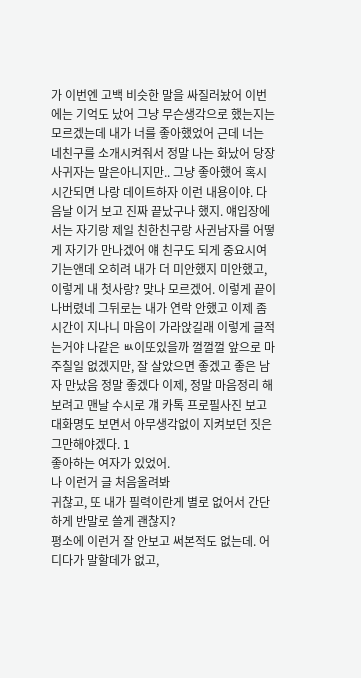가 이번엔 고백 비슷한 말을 싸질러놨어 이번에는 기억도 났어 그냥 무슨생각으로 했는지는 모르겠는데 내가 너를 좋아했었어 근데 너는 네친구를 소개시켜줘서 정말 나는 화났어 당장 사귀자는 말은아니지만.. 그냥 좋아했어 혹시 시간되면 나랑 데이트하자 이런 내용이야. 다음날 이거 보고 진짜 끝났구나 했지. 얘입장에서는 자기랑 제일 친한친구랑 사귄남자를 어떻게 자기가 만나겠어 얘 친구도 되게 중요시여기는앤데 오히려 내가 더 미안했지 미안했고, 이렇게 내 첫사랑? 맞나 모르겠어. 이렇게 끝이나버렸네 그뒤로는 내가 연락 안했고 이제 좀 시간이 지나니 마음이 가라앉길래 이렇게 글적는거야 나같은 ㅄ이또있을까 껄껄껄 앞으로 마주칠일 없겠지만, 잘 살았으면 좋겠고 좋은 남자 만났음 정말 좋겠다 이제, 정말 마음정리 해보려고 맨날 수시로 걔 카톡 프로필사진 보고 대화명도 보면서 아무생각없이 지켜보던 짓은 그만해야겠다. 1
좋아하는 여자가 있었어.
나 이런거 글 처음올려봐
귀찮고, 또 내가 필력이란게 별로 없어서 간단하게 반말로 쓸게 괜찮지?
평소에 이런거 잘 안보고 써본적도 없는데. 어디다가 말할데가 없고,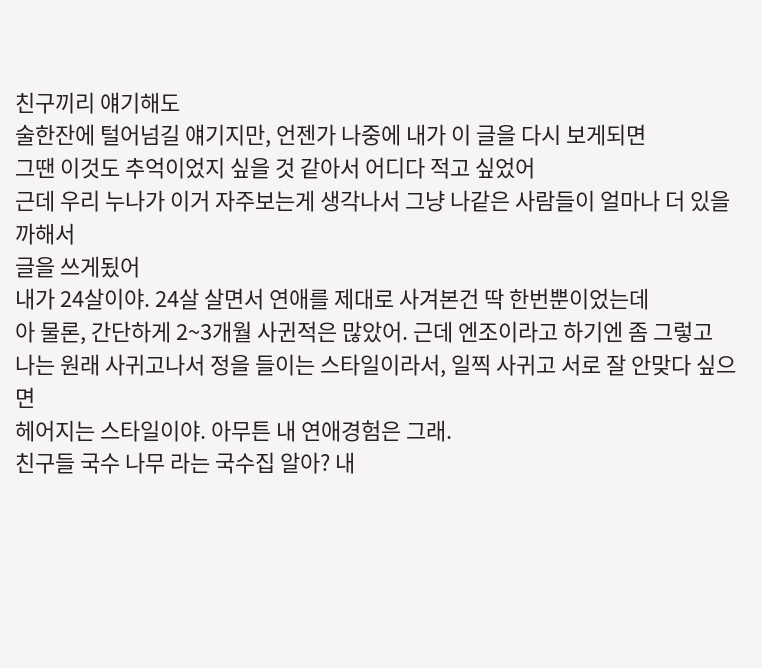친구끼리 얘기해도
술한잔에 털어넘길 얘기지만, 언젠가 나중에 내가 이 글을 다시 보게되면
그땐 이것도 추억이었지 싶을 것 같아서 어디다 적고 싶었어
근데 우리 누나가 이거 자주보는게 생각나서 그냥 나같은 사람들이 얼마나 더 있을까해서
글을 쓰게됬어
내가 24살이야. 24살 살면서 연애를 제대로 사겨본건 딱 한번뿐이었는데
아 물론, 간단하게 2~3개월 사귄적은 많았어. 근데 엔조이라고 하기엔 좀 그렇고
나는 원래 사귀고나서 정을 들이는 스타일이라서, 일찍 사귀고 서로 잘 안맞다 싶으면
헤어지는 스타일이야. 아무튼 내 연애경험은 그래.
친구들 국수 나무 라는 국수집 알아? 내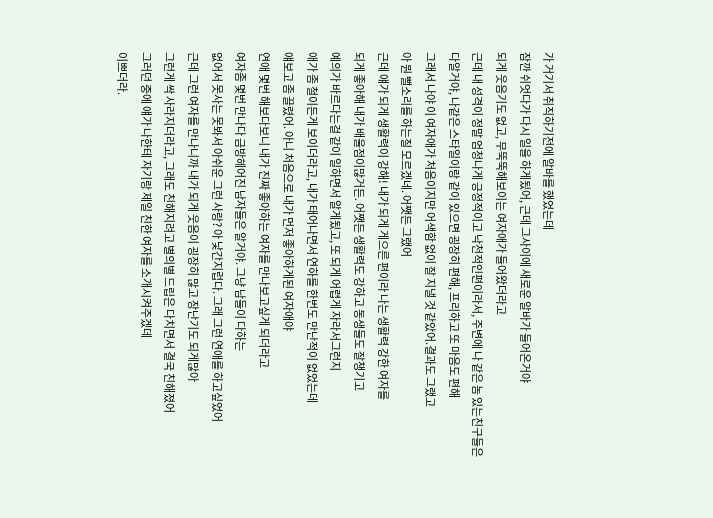가 거기서 취직하기전에 알바를 했었는데
잠깐 쉬엇다가 다시 일을 하게됬어, 근데 그사이에 새로운 알바가 들어온거야
되게 웃음기도 없고, 무뚝뚝해보이는 여자애가 들어왔더라고
근데 내 성격이 정말 엄청나게 긍정적이고 낙천적인편이라서, 주변에 나 같은 놈 있는친구들은
다알거야, 나같은 스타일이랑 같이 있으면 굉장히 편해, 프리하고 또 마음도 편해
그래서 나야 이 여자애가 처음이지만 어색함 없이 잘 지낼 것 같았어.결과도 그랬고
아 뭔 뻘소리를 하는질 모르겠네. 어쨋든 그랬어
근데 얘가 되게 생활력이 강해! 내가 되게 게으른 편이라 나는 생활력 강한 여자를
되게 좋아해 내가 배울점이많거든. 어쨋든 생활력도 강하고 동생들도 잘챙기고
예의가 바르다는걸 같이 일하면서 알게됬고, 또 되게 어렵게 자라서그런지
애가 좀 철이든게 보이더라고, 내가 태어나면서 연하를 한번도 만난적이 없었는데
얘보고 좀 끌렸어. 아니 처음으로 내가 먼저 좋아하게된 여자애야
연애 몇번 해보다보니 내가 진짜 좋아하는 여자를 만나보고싶게 되더라고
여자좀 몇번 만나다 금방헤어진 남자들은 알거야. 그냥 남들이 다하는
없어서 못사는 못봐서 아쉬운 그런 사랑? 아 낯간지럽다. 그래 그런 연애를 하고싶었어
근데 그런 여자를 만나니까 내가 되게 웃음이 굉장히 많고 장난기도 되게많아
그런게 싹 사라지더라고, 그래도 친해지려고 별의별 드립은 다치면서 결국 친해졌어
그러던 중에 얘가 나한테 자기랑 제일 친한 여자를 소개시켜주겠데
이쁘더라.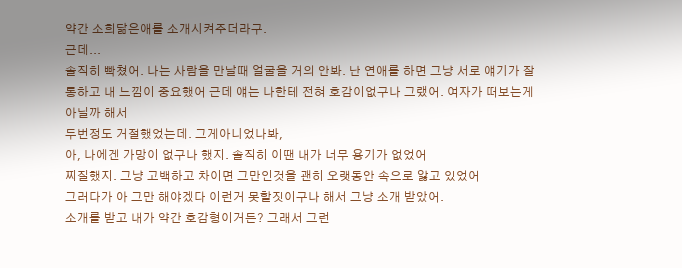약간 소희닮은애를 소개시켜주더라구.
근데...
솔직히 빡쳤어. 나는 사람을 만날때 얼굴을 거의 안봐. 난 연애를 하면 그냥 서로 얘기가 잘통하고 내 느낌이 중요했어 근데 얘는 나한테 전혀 호감이없구나 그랬어. 여자가 떠보는게 아닐까 해서
두번정도 거절했었는데. 그게아니었나봐,
아, 나에겐 가망이 없구나 했지. 솔직히 이땐 내가 너무 용기가 없었어
찌질했지. 그냥 고백하고 차이면 그만인것을 괜히 오랫동안 속으로 앓고 있었어
그러다가 아 그만 해야겠다 이런거 못할짓이구나 해서 그냥 소개 받았어.
소개를 받고 내가 약간 호감형이거든? 그래서 그런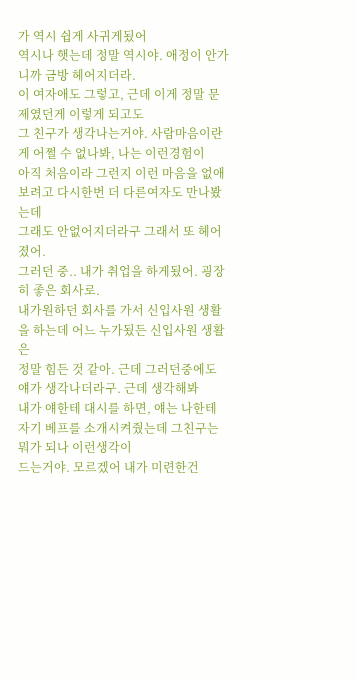가 역시 쉽게 사귀게됬어
역시나 햇는데 정말 역시야. 애정이 안가니까 금방 헤어지더라.
이 여자애도 그렇고, 근데 이게 정말 문제였던게 이렇게 되고도
그 친구가 생각나는거야. 사람마음이란게 어쩔 수 없나봐, 나는 이런경험이
아직 처음이라 그런지 이런 마음을 없애보려고 다시한번 더 다른여자도 만나봤는데
그래도 안없어지더라구 그래서 또 헤어졌어.
그러던 중.. 내가 취업을 하게됬어. 굉장히 좋은 회사로.
내가원하던 회사를 가서 신입사원 생활을 하는데 어느 누가됬든 신입사원 생활은
정말 힘든 것 같아. 근데 그러던중에도 얘가 생각나더라구. 근데 생각해봐
내가 얘한테 대시를 하면, 얘는 나한테 자기 베프를 소개시켜줬는데 그친구는 뭐가 되나 이런생각이
드는거야. 모르겠어 내가 미련한건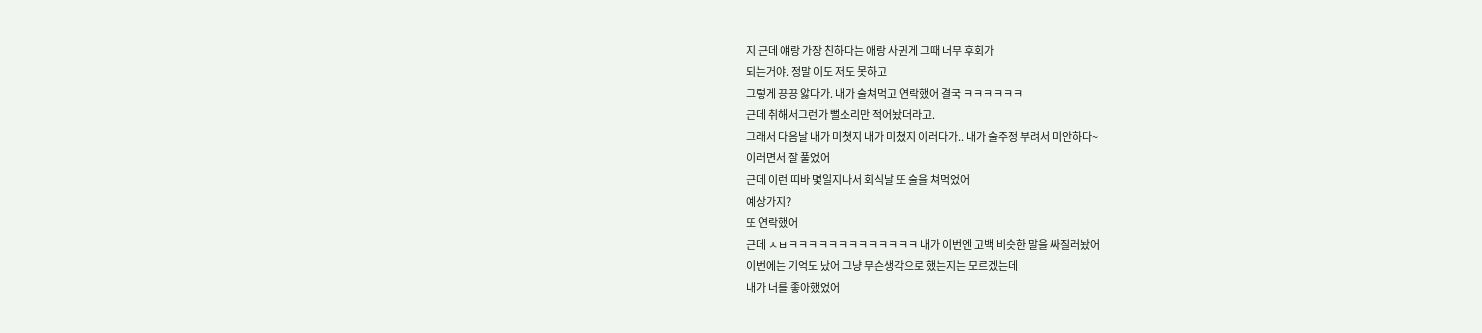지 근데 얘랑 가장 친하다는 애랑 사귄게 그때 너무 후회가
되는거야. 정말 이도 저도 못하고
그렇게 끙끙 앓다가. 내가 술쳐먹고 연락했어 결국 ㅋㅋㅋㅋㅋㅋ
근데 취해서그런가 뻘소리만 적어놨더라고.
그래서 다음날 내가 미쳣지 내가 미쳤지 이러다가.. 내가 술주정 부려서 미안하다~
이러면서 잘 풀었어
근데 이런 띠바 몇일지나서 회식날 또 술을 쳐먹었어
예상가지?
또 연락했어
근데 ㅅㅂㅋㅋㅋㅋㅋㅋㅋㅋㅋㅋㅋㅋㅋ 내가 이번엔 고백 비슷한 말을 싸질러놨어
이번에는 기억도 났어 그냥 무슨생각으로 했는지는 모르겠는데
내가 너를 좋아했었어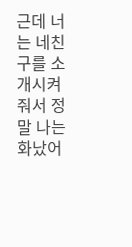근데 너는 네친구를 소개시켜줘서 정말 나는 화났어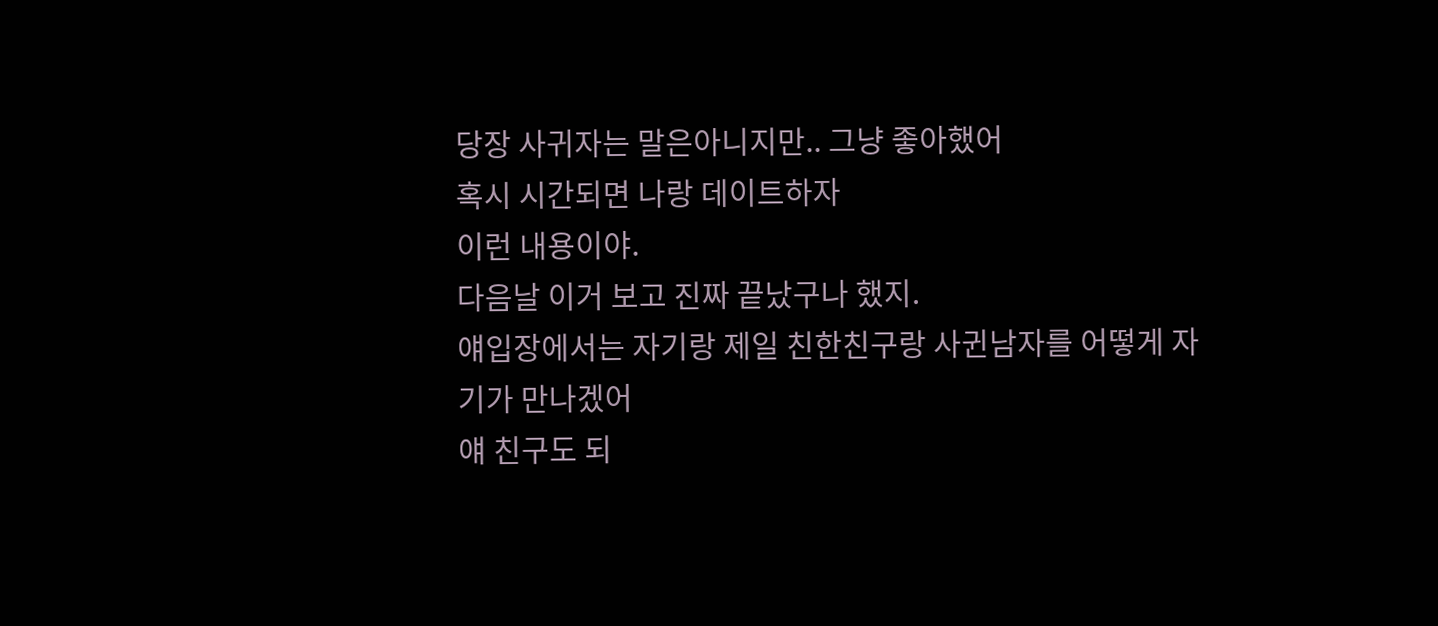당장 사귀자는 말은아니지만.. 그냥 좋아했어
혹시 시간되면 나랑 데이트하자
이런 내용이야.
다음날 이거 보고 진짜 끝났구나 했지.
얘입장에서는 자기랑 제일 친한친구랑 사귄남자를 어떻게 자기가 만나겠어
얘 친구도 되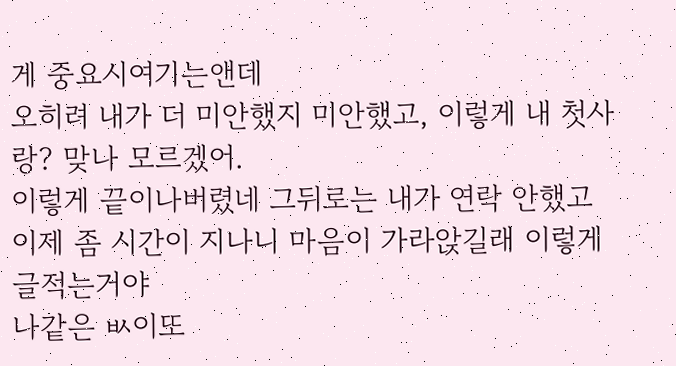게 중요시여기는앤데
오히려 내가 더 미안했지 미안했고, 이렇게 내 첫사랑? 맞나 모르겠어.
이렇게 끝이나버렸네 그뒤로는 내가 연락 안했고
이제 좀 시간이 지나니 마음이 가라앉길래 이렇게 글적는거야
나같은 ㅄ이또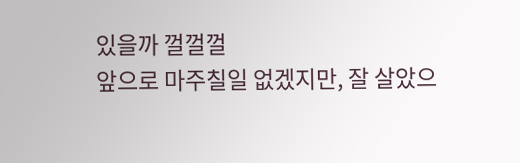있을까 껄껄껄
앞으로 마주칠일 없겠지만, 잘 살았으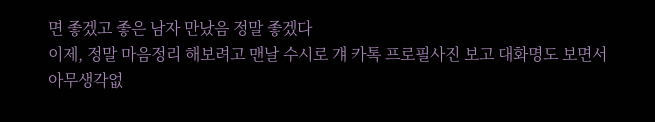면 좋겠고 좋은 남자 만났음 정말 좋겠다
이제, 정말 마음정리 해보려고 맨날 수시로 걔 카톡 프로필사진 보고 대화명도 보면서
아무생각없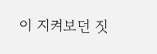이 지켜보던 짓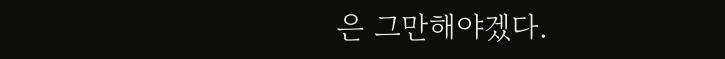은 그만해야겠다.